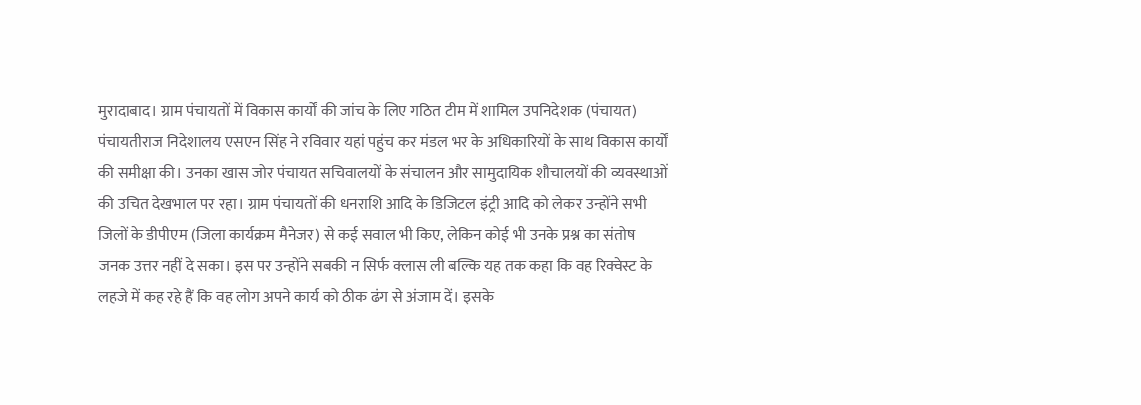मुरादाबाद। ग्राम पंचायतों में विकास कार्यों की जांच के लिए गठित टीम में शामिल उपनिदेशक (पंचायत) पंचायतीराज निदेशालय एसएन सिंह ने रविवार यहां पहुंच कर मंडल भर के अधिकारियों के साथ विकास कार्यों की समीक्षा की। उनका खास जोर पंचायत सचिवालयों के संचालन और सामुदायिक शौचालयों की व्यवस्थाओं की उचित देखभाल पर रहा। ग्राम पंचायतों की धनराशि आदि के डिजिटल इंट्री आदि को लेकर उन्होंने सभी जिलों के डीपीएम (जिला कार्यक्रम मैनेजर) से कई सवाल भी किए, लेकिन कोई भी उनके प्रश्न का संतोष जनक उत्तर नहीं दे सका। इस पर उन्होंने सबकी न सिर्फ क्लास ली बल्कि यह तक कहा कि वह रिक्वेस्ट के लहजे में कह रहे हैं कि वह लोग अपने कार्य को ठीक ढंग से अंजाम दें। इसके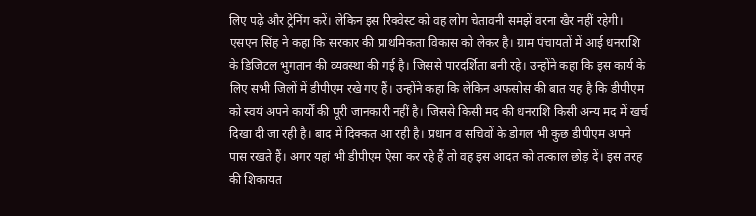लिए पढ़े और ट्रेनिंग करें। लेकिन इस रिक्वेस्ट को वह लोग चेतावनी समझें वरना खैर नहीं रहेगी।
एसएन सिंह ने कहा कि सरकार की प्राथमिकता विकास को लेकर है। ग्राम पंचायतों में आई धनराशि के डिजिटल भुगतान की व्यवस्था की गई है। जिससे पारदर्शिता बनी रहे। उन्होंने कहा कि इस कार्य के लिए सभी जिलों में डीपीएम रखे गए हैं। उन्होंने कहा कि लेकिन अफसोस की बात यह है कि डीपीएम को स्वयं अपने कार्यों की पूरी जानकारी नहीं है। जिससे किसी मद की धनराशि किसी अन्य मद में खर्च दिखा दी जा रही है। बाद में दिक्कत आ रही है। प्रधान व सचिवों के डोगल भी कुछ डीपीएम अपने पास रखते हैं। अगर यहां भी डीपीएम ऐसा कर रहे हैं तो वह इस आदत को तत्काल छोड़ दें। इस तरह की शिकायत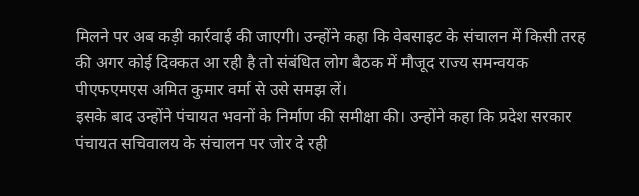मिलने पर अब कड़ी कार्रवाई की जाएगी। उन्होंने कहा कि वेबसाइट के संचालन में किसी तरह की अगर कोई दिक्कत आ रही है तो संबंधित लोग बैठक में मौजूद राज्य समन्वयक पीएफएमएस अमित कुमार वर्मा से उसे समझ लें।
इसके बाद उन्होंने पंचायत भवनों के निर्माण की समीक्षा की। उन्होंने कहा कि प्रदेश सरकार पंचायत सचिवालय के संचालन पर जोर दे रही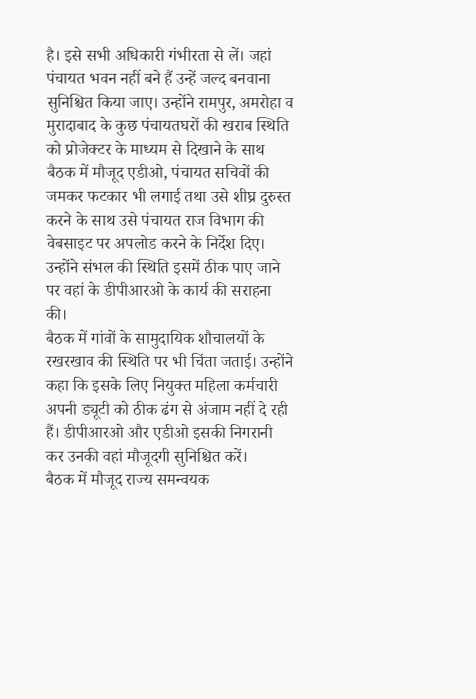है। इसे सभी अधिकारी गंभीरता से लें। जहां पंचायत भवन नहीं बने हैं उन्हें जल्द बनवाना सुनिश्चित किया जाए। उन्होंने रामपुर, अमरोहा व मुरादाबाद के कुछ पंचायतघरों की खराब स्थिति को प्रोजेक्टर के माध्यम से दिखाने के साथ बैठक में मौजूद एडीओ, पंचायत सचिवों की जमकर फटकार भी लगाई तथा उसे शीघ्र दुरुस्त करने के साथ उसे पंचायत राज विभाग की वेबसाइट पर अपलोड करने के निर्देश दिए। उन्होंने संभल की स्थिति इसमें ठीक पाए जाने पर वहां के डीपीआरओ के कार्य की सराहना की।
बैठक में गांवों के सामुदायिक शौचालयों के रखरखाव की स्थिति पर भी चिंता जताई। उन्होंने कहा कि इसके लिए नियुक्त महिला कर्मचारी अपनी ड्यूटी को ठीक ढंग से अंजाम नहीं दे रही हैं। डीपीआरओ और एडीओ इसकी निगरानी कर उनकी वहां मौजूदगी सुनिश्चित करें।
बैठक में मौजूद राज्य समन्वयक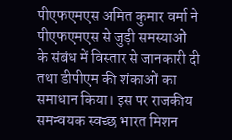पीएफएमएस अमित कुमार वर्मा ने पीएफएमएस से जुड़ी समस्याओं के संबंध में विस्तार से जानकारी दी तथा डीपीएम की शंकाओं का समाधान किया। इस पर राजकीय समन्वयक स्वच्छ भारत मिशन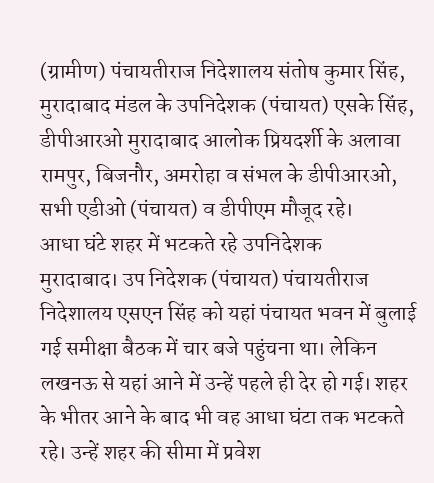(ग्रामीण) पंचायतीराज निदेशालय संतोष कुमार सिंह, मुरादाबाद मंडल के उपनिदेशक (पंचायत) एसके सिंह, डीपीआरओ मुरादाबाद आलोक प्रियदर्शी के अलावा रामपुर, बिजनौर, अमरोहा व संभल के डीपीआरओ, सभी एडीओ (पंचायत) व डीपीएम मौजूद रहे।
आधा घंटे शहर में भटकते रहे उपनिदेशक
मुरादाबाद। उप निदेशक (पंचायत) पंचायतीराज निदेशालय एसएन सिंह को यहां पंचायत भवन में बुलाई गई समीक्षा बैठक में चार बजे पहुंचना था। लेकिन लखनऊ से यहां आने में उन्हें पहले ही देर हो गई। शहर के भीतर आने के बाद भी वह आधा घंटा तक भटकते रहे। उन्हें शहर की सीमा में प्रवेश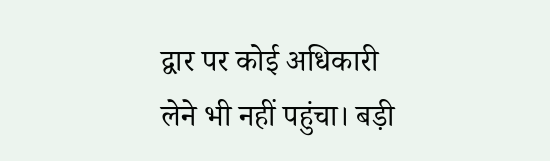द्वार पर कोई अधिकारी लेने भी नहीं पहुंचा। बड़ी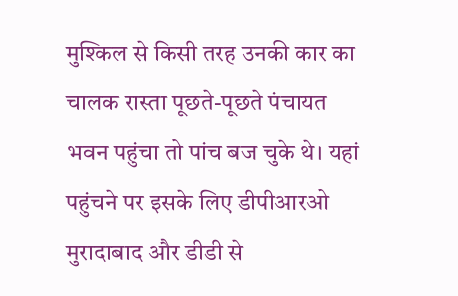मुश्किल से किसी तरह उनकी कार का चालक रास्ता पूछते-पूछते पंचायत भवन पहुंचा तो पांच बज चुके थे। यहां पहुंचने पर इसके लिए डीपीआरओ मुरादाबाद और डीडी से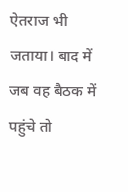ऐतराज भी जताया। बाद में जब वह बैठक में पहुंचे तो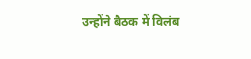उन्होंने बैठक में विलंब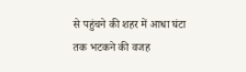से पहुंचने की शहर में आधा घंटा तक भटकने की वजह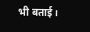भी बताई।